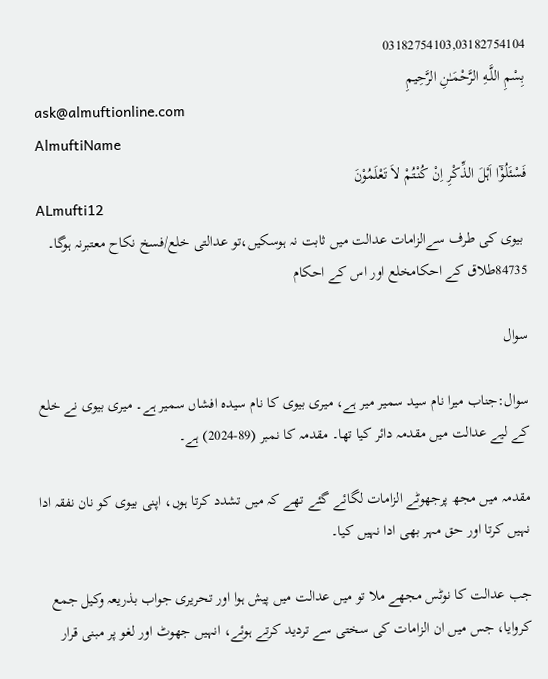03182754103,03182754104
بِسْمِ اللَّـهِ الرَّحْمَـٰنِ الرَّحِيمِ
ask@almuftionline.com
AlmuftiName
فَسْئَلُوْٓا اَہْلَ الذِّکْرِ اِنْ کُنْتُمْ لاَ تَعْلَمُوْنَ
ALmufti12
 بیوی کی طرف سےالزامات عدالت میں ثابت نہ ہوسکیں،تو عدالتی خلع/فسخ نکاح معتبرنہ ہوگا۔
84735طلاق کے احکامخلع اور اس کے احکام

سوال

سوال:جناب میرا نام سید سمیر میر ہے، میری بیوی کا نام سیدہ افشاں سمیر ہے۔ میری بیوی نے خلع کے لیے عدالت میں مقدمہ دائر کیا تھا۔ مقدمہ کا نمبر (89-2024) ہے۔

مقدمہ میں مجھ پرجھوٹے الزامات لگائے گئے تھے کہ میں تشدد کرتا ہوں، اپنی بیوی کو نان نفقہ ادا نہیں کرتا اور حق مہر بھی ادا نہیں کیا۔

جب عدالت کا نوٹس مجھے ملا تو میں عدالت میں پیش ہوا اور تحریری جواب بذریعہ وکیل جمع کروایا، جس میں ان الزامات کی سختی سے تردید کرتے ہوئے، انہیں جھوٹ اور لغو پر مبنی قرار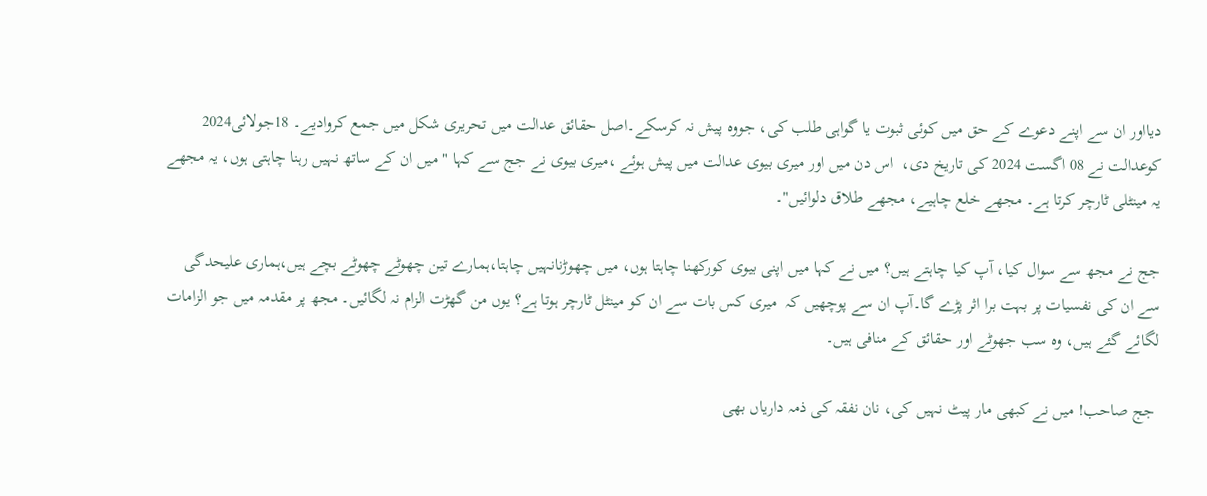دیااور ان سے اپنے دعوے کے حق میں کوئی ثبوت یا گواہی طلب کی، جووہ پیش نہ کرسکے۔اصل حقائق عدالت میں تحریری شکل میں جمع کروادیے۔ 18جولائی2024 کوعدالت نے 08 اگست 2024 کی تاریخ دی،  اس دن میں اور میری بیوی عدالت میں پیش ہوئے ،میری بیوی نے جج سے کہا " میں ان کے ساتھ نہیں رہنا چاہتی ہوں، یہ مجھے یہ مینٹلی ٹارچر کرتا ہے۔ مجھے خلع چاہیے، مجھے طلاق دلوائیں"۔

جج نے مجھ سے سوال کیا، آپ کیا چاہتے ہیں؟ میں نے کہا میں اپنی بیوی کورکھنا چاہتا ہوں، میں چھوڑنانہیں چاہتا،ہمارے تین چھوٹے چھوٹے بچے ہیں،ہماری علیحدگی سے ان کی نفسیات پر بہت برا اثر پڑے گا۔آپ ان سے پوچھیں کہ  میری کس بات سے ان کو مینٹل ٹارچر ہوتا ہے؟ یوں من گھڑت الزام نہ لگائیں۔ مجھ پر مقدمہ میں جو الزامات لگائے گئے ہیں، وہ سب جھوٹے اور حقائق کے منافی ہیں۔

 جج صاحب! میں نے کبھی مار پیٹ نہیں کی، نان نفقہ کی ذمہ داریاں بھی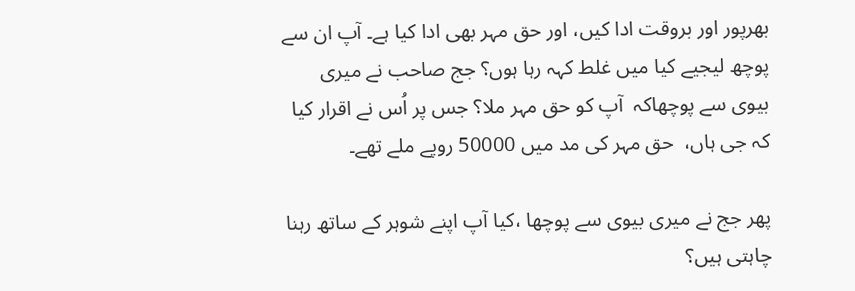بھرپور اور بروقت ادا کیں، اور حق مہر بھی ادا کیا ہے۔ آپ ان سے پوچھ لیجیے کیا میں غلط کہہ رہا ہوں؟ جج صاحب نے میری بیوی سے پوچھاکہ  آپ کو حق مہر ملا؟ جس پر اُس نے اقرار کیا کہ جی ہاں،  حق مہر کی مد میں 50000 روپے ملے تھے۔

پھر جج نے میری بیوی سے پوچھا ،کیا آپ اپنے شوہر کے ساتھ رہنا چاہتی ہیں؟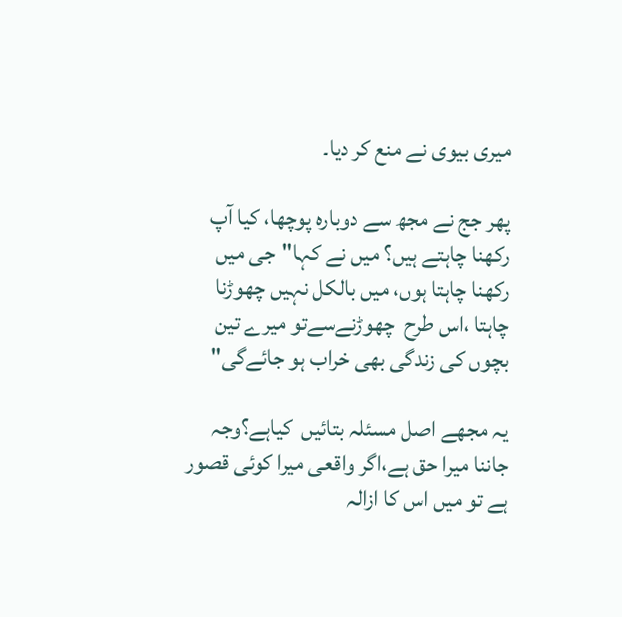میری بیوی نے منع کر دیا۔

پھر جج نے مجھ سے دوبارہ پوچھا، کیا آپ رکھنا چاہتے ہیں؟ میں نے کہا"جی میں رکھنا چاہتا ہوں، میں بالکل نہیں چھوڑنا چاہتا ،اس طرح  چھوڑنےسےتو میرے تین بچوں کی زندگی بھی خراب ہو جائےگی"

یہ مجھے اصل مسئلہ بتائیں  کیاہے؟وجہ جاننا میرا حق ہے،اگر واقعی میرا کوئی قصور ہے تو میں اس کا ازالہ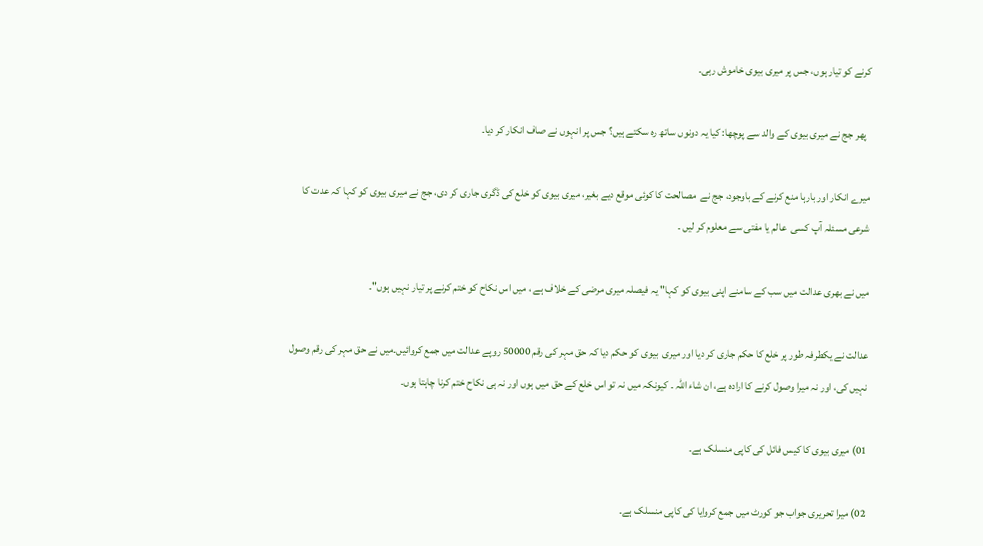کرنے کو تیار ہوں، جس پر میری بیوی خاموش رہی۔

  پھر جج نے میری بیوی کے والد سے پوچھا: کیا یہ دونوں ساتھ رہ سکتے ہیں؟ جس پر انہوں نے صاف انکار کر دیا۔

میرے انکار اور بارہا منع کرنے کے باوجود، جج نے  مصالحت کا کوئی موقع دیے بغیر، میری بیوی کو خلع کی ڈگری جاری کر دی، جج نے میری بیوی کو کہا کہ عدت کا شرعی مسئلہ آپ کسی  عالم یا مفتی سے معلوم کر لیں ۔

میں نے بھری عدالت میں سب کے سامنے اپنی بیوی کو کہا" یہ فیصلہ میری مرضی کے خلاف ہے ، میں اس نکاح کو ختم کرنے پر تیار نہیں ہوں"۔

عدالت نے یکطرفہ طور پر خلع کا حکم جاری کر دیا اور میری  بیوی کو حکم دیا کہ حق مہر کی رقم 50000 روپے عدالت میں جمع کروائیں۔میں نے حق مہر کی رقم وصول نہیں کی، اور نہ میرا وصول کرنے کا ارادہ ہے، ان شاء اللہ ۔ کیونکہ میں نہ تو اس خلع کے حق میں ہوں اور نہ ہی نکاح ختم کرنا چاہتا ہوں۔

01) میری بیوی کا کیس فائل کی کاپی منسلک ہے۔

02) میرا تحریری جواب جو کورٹ میں جمع کروایا کی کاپی منسلک ہے۔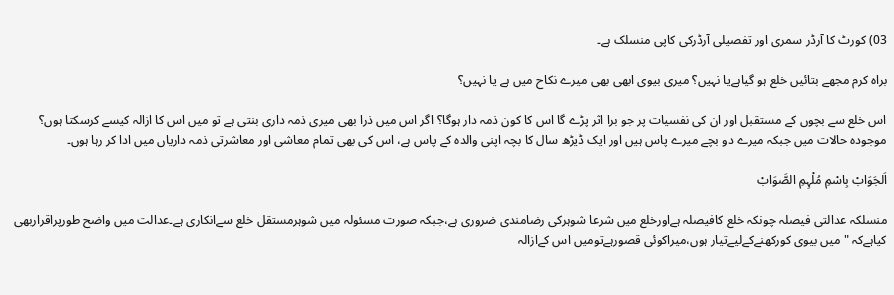03) کورٹ کا آرڈر سمری اور تفصیلی آرڈرکی کاپی منسلک ہے۔

براہ کرم مجھے بتائیں خلع ہو گیاہےیا نہیں؟ میری بیوی ابھی بھی میرے نکاح میں ہے یا نہیں؟

اس خلع سے بچوں کے مستقبل اور ان کی نفسیات پر جو برا اثر پڑے گا اس کا کون ذمہ دار ہوگا؟ اگر اس میں ذرا بھی میری ذمہ داری بنتی ہے تو میں اس کا ازالہ کیسے کرسکتا ہوں؟ موجودہ حالات میں جبکہ میرے دو بچے میرے پاس ہیں اور ایک ڈیڑھ سال کا بچہ اپنی والدہ کے پاس ہے، اس کی بھی تمام معاشی اور معاشرتی ذمہ داریاں میں ادا کر رہا ہوں۔

اَلجَوَابْ بِاسْمِ مُلْہِمِ الصَّوَابْ

منسلکہ عدالتی فیصلہ چونکہ خلع کافیصلہ ہےاورخلع میں شرعا شوہرکی رضامندی ضروری ہے،جبکہ صورت مسئولہ میں شوہرمستقل خلع سےانکاری ہے۔عدالت میں واضح طورپراقراربھی کیاہےکہ "میں بیوی کورکھنےکےلیےتیار ہوں،میراکوئی قصورہےتومیں اس کےازالہ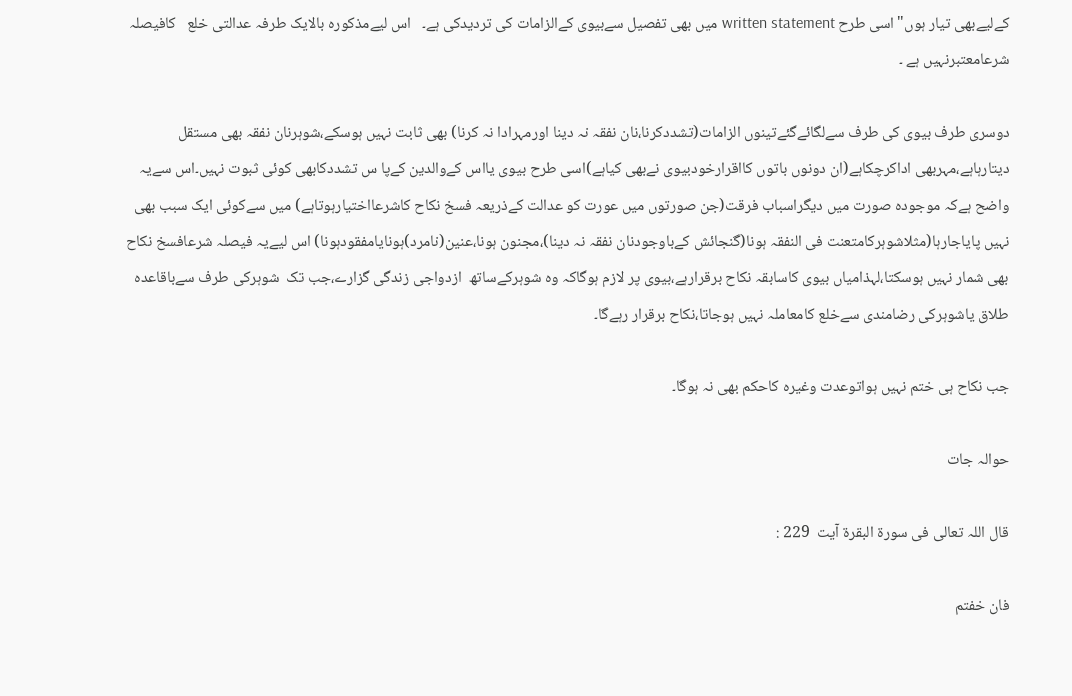کےلیےبھی تیار ہوں"اسی طرح written statement میں بھی تفصیل سےبیوی کےالزامات کی تردیدکی ہے۔   اس لیےمذکورہ بالایک طرفہ عدالتی خلع   کافیصلہ شرعامعتبرنہیں ہے ۔

دوسری طرف بیوی کی طرف سےلگائےگئےتینوں الزامات(تشددکرنا،نان نفقہ نہ دینا اورمہرادا نہ کرنا) بھی ثابت نہیں ہوسکے،شوہرنان نفقہ بھی مستقل  دیتارہاہے،مہربھی اداکرچکاہے(ان دونوں باتوں کااقرارخودبیوی نےبھی کیاہے)اسی طرح بیوی یااس کےوالدین کےپا س تشددکابھی کوئی ثبوت نہیں۔اس سےیہ واضح ہےکہ موجودہ صورت میں دیگراسباب فرقت(جن صورتوں میں عورت کو عدالت کےذریعہ فسخ نکاح کاشرعااختیارہوتاہے) میں سےکوئی ایک سبب بھی  نہیں پایاجارہا(مثلاشوہرکامتعنت فی النفقہ ہونا(گنجائش کےباوجودنان نفقہ نہ دینا)،مجنون ہونا،عنین(نامرد)ہونایامفقودہونا) اس لیےیہ فیصلہ شرعافسخ نکاح بھی شمار نہیں ہوسکتا،لہذامیاں بیوی کاسابقہ نکاح برقرارہے،بیوی پر لازم ہوگاکہ وہ شوہرکےساتھ  ازدواجی زندگی گزارے،جب تک  شوہرکی طرف سےباقاعدہ طلاق یاشوہرکی رضامندی سےخلع کامعاملہ نہیں ہوجاتا،نکاح برقرار رہےگا۔

جب نکاح ہی ختم نہیں ہواتوعدت وغیرہ کاحکم بھی نہ ہوگا۔

حوالہ جات

قال اللہ تعالی فی سورۃ البقرة آیت  229 :

فان خفتم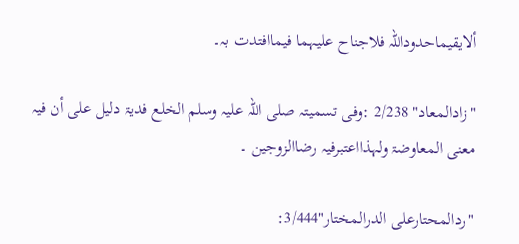ألایقیماحدوداللہ فلاجناح علیہما فیماافتدت بہ۔

"زادالمعاد" 2/238 :وفی تسمیتہ صلی اللہ علیہ وسلم الخلع فدیۃ دلیل علی أن فیہ معنی المعاوضۃ ولہذااعتبرفیہ رضاالزوجین ۔

"ردالمحتارعلی الدرالمختار"3/444: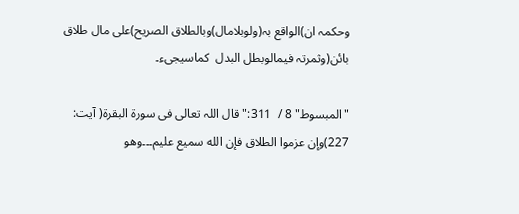وحکمہ ان)الواقع بہ(ولوبلامال)وبالطلاق الصریح)علی مال طلاق بائن(وثمرتہ فیمالوبطل البدل  کماسیجیء۔

"المبسوط" 8 /  311:"قال اللہ تعالی فی سورۃ البقرۃ( آیت: 227)وإن عزموا الطلاق فإن الله سميع عليم۔۔۔وهو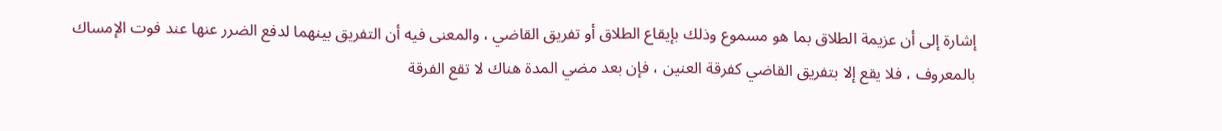إشارة إلى أن عزيمة الطلاق بما هو مسموع وذلك بإيقاع الطلاق أو تفريق القاضي ، والمعنى فيه أن التفريق بينهما لدفع الضرر عنها عند فوت الإمساك بالمعروف ، فلا يقع إلا بتفريق القاضي كفرقة العنين ، فإن بعد مضي المدة هناك لا تقع الفرقة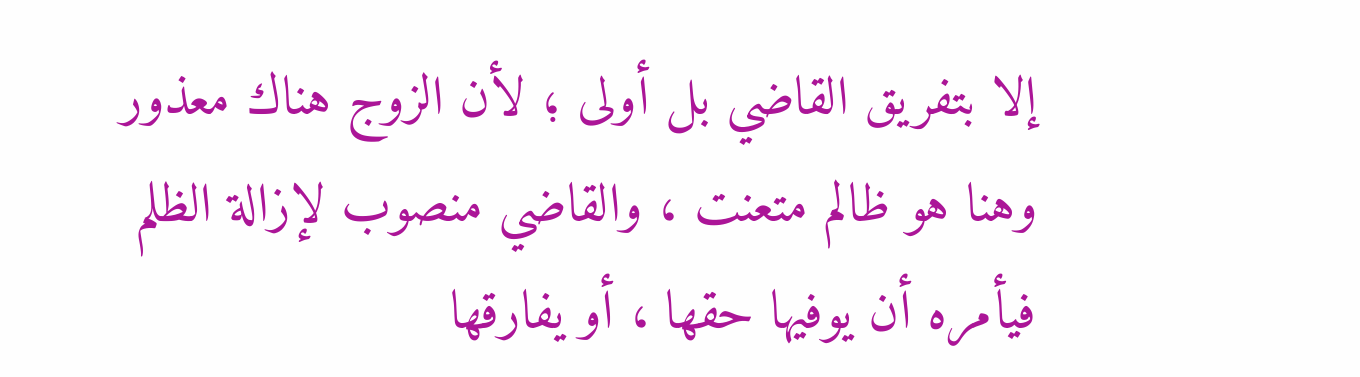إلا بتفريق القاضي بل أولى ؛ لأن الزوج هناك معذور وهنا هو ظالم متعنت ، والقاضي منصوب لإزالة الظلم فيأمره أن يوفيها حقها ، أو يفارقها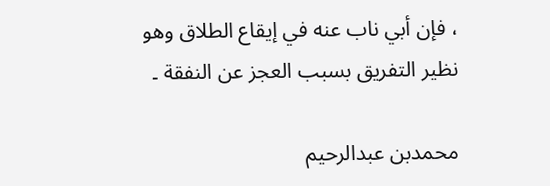، فإن أبي ناب عنه في إيقاع الطلاق وهو نظير التفريق بسبب العجز عن النفقة ۔

محمدبن عبدالرحیم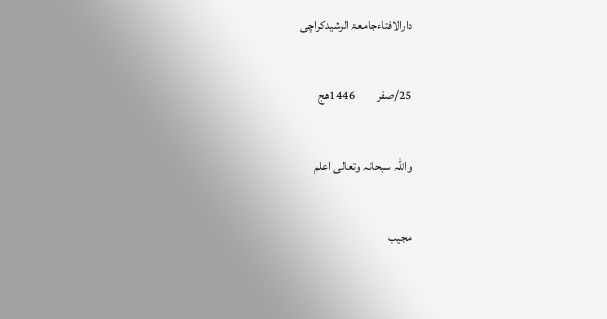دارالافتاءجامعۃ الرشیدکراچی

25/صفر         1446ھج

واللہ سبحانہ وتعالی اعلم

مجیب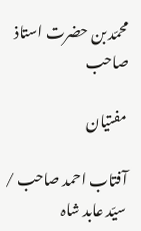محمّد بن حضرت استاذ صاحب

مفتیان

آفتاب احمد صاحب / سیّد عابد شاہ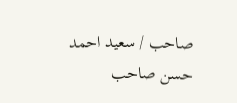صاحب / سعید احمد حسن صاحب